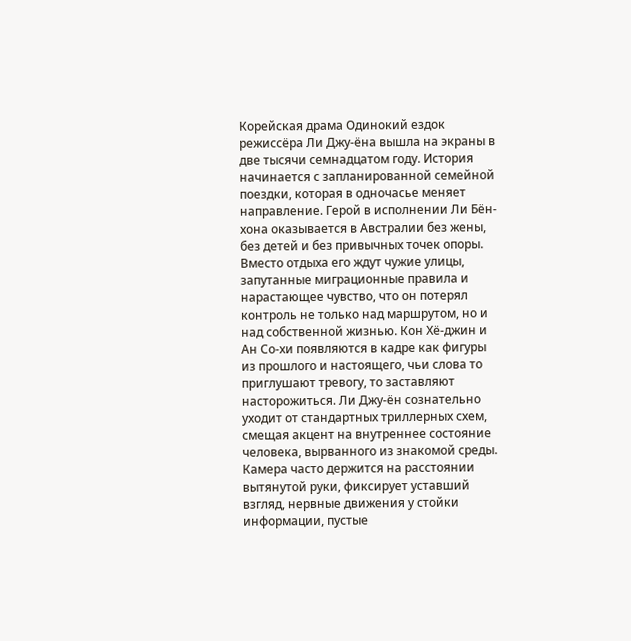Корейская драма Одинокий ездок режиссёра Ли Джу-ёна вышла на экраны в две тысячи семнадцатом году. История начинается с запланированной семейной поездки, которая в одночасье меняет направление. Герой в исполнении Ли Бён-хона оказывается в Австралии без жены, без детей и без привычных точек опоры. Вместо отдыха его ждут чужие улицы, запутанные миграционные правила и нарастающее чувство, что он потерял контроль не только над маршрутом, но и над собственной жизнью. Кон Хё-джин и Ан Со-хи появляются в кадре как фигуры из прошлого и настоящего, чьи слова то приглушают тревогу, то заставляют насторожиться. Ли Джу-ён сознательно уходит от стандартных триллерных схем, смещая акцент на внутреннее состояние человека, вырванного из знакомой среды. Камера часто держится на расстоянии вытянутой руки, фиксирует уставший взгляд, нервные движения у стойки информации, пустые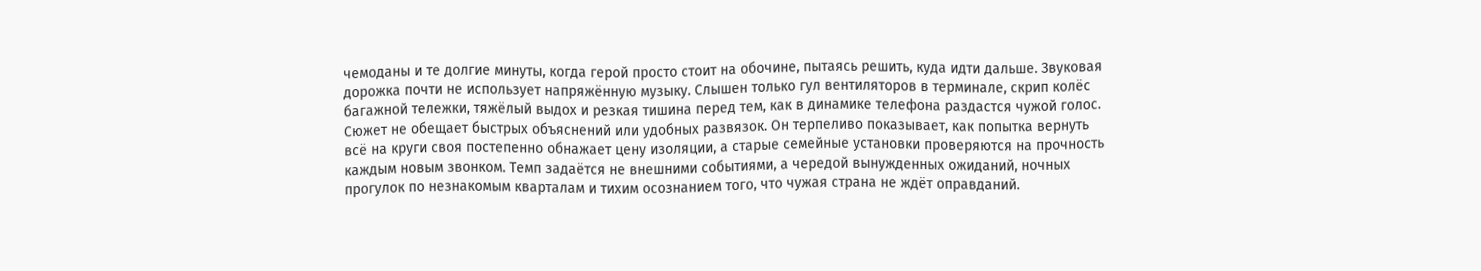чемоданы и те долгие минуты, когда герой просто стоит на обочине, пытаясь решить, куда идти дальше. Звуковая дорожка почти не использует напряжённую музыку. Слышен только гул вентиляторов в терминале, скрип колёс багажной тележки, тяжёлый выдох и резкая тишина перед тем, как в динамике телефона раздастся чужой голос. Сюжет не обещает быстрых объяснений или удобных развязок. Он терпеливо показывает, как попытка вернуть всё на круги своя постепенно обнажает цену изоляции, а старые семейные установки проверяются на прочность каждым новым звонком. Темп задаётся не внешними событиями, а чередой вынужденных ожиданий, ночных прогулок по незнакомым кварталам и тихим осознанием того, что чужая страна не ждёт оправданий.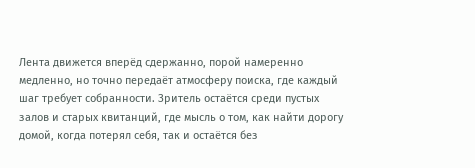Лента движется вперёд сдержанно, порой намеренно медленно, но точно передаёт атмосферу поиска, где каждый шаг требует собранности. Зритель остаётся среди пустых залов и старых квитанций, где мысль о том, как найти дорогу домой, когда потерял себя, так и остаётся без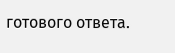готового ответа.